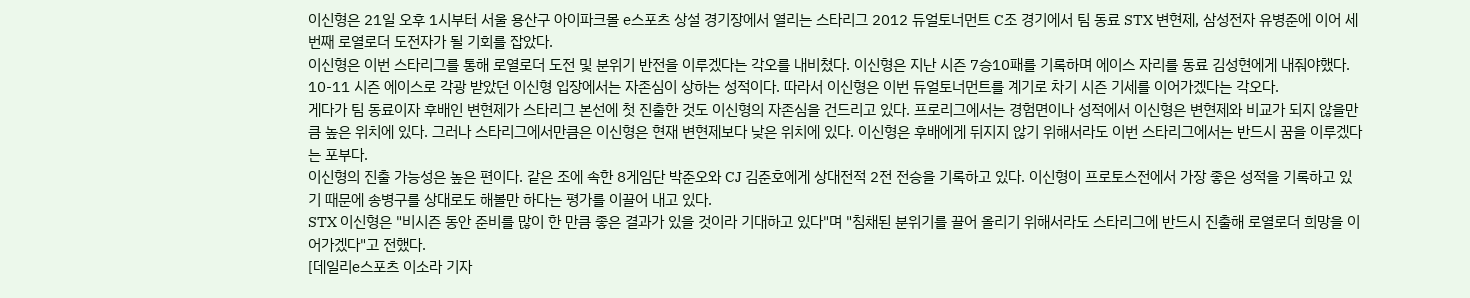이신형은 21일 오후 1시부터 서울 용산구 아이파크몰 e스포츠 상설 경기장에서 열리는 스타리그 2012 듀얼토너먼트 C조 경기에서 팀 동료 STX 변현제, 삼성전자 유병준에 이어 세 번째 로열로더 도전자가 될 기회를 잡았다.
이신형은 이번 스타리그를 통해 로열로더 도전 및 분위기 반전을 이루겠다는 각오를 내비쳤다. 이신형은 지난 시즌 7승10패를 기록하며 에이스 자리를 동료 김성현에게 내줘야했다. 10-11 시즌 에이스로 각광 받았던 이신형 입장에서는 자존심이 상하는 성적이다. 따라서 이신형은 이번 듀얼토너먼트를 계기로 차기 시즌 기세를 이어가겠다는 각오다.
게다가 팀 동료이자 후배인 변현제가 스타리그 본선에 첫 진출한 것도 이신형의 자존심을 건드리고 있다. 프로리그에서는 경험면이나 성적에서 이신형은 변현제와 비교가 되지 않을만큼 높은 위치에 있다. 그러나 스타리그에서만큼은 이신형은 현재 변현제보다 낮은 위치에 있다. 이신형은 후배에게 뒤지지 않기 위해서라도 이번 스타리그에서는 반드시 꿈을 이루겠다는 포부다.
이신형의 진출 가능성은 높은 편이다. 같은 조에 속한 8게임단 박준오와 CJ 김준호에게 상대전적 2전 전승을 기록하고 있다. 이신형이 프로토스전에서 가장 좋은 성적을 기록하고 있기 때문에 송병구를 상대로도 해볼만 하다는 평가를 이끌어 내고 있다.
STX 이신형은 "비시즌 동안 준비를 많이 한 만큼 좋은 결과가 있을 것이라 기대하고 있다"며 "침채된 분위기를 끌어 올리기 위해서라도 스타리그에 반드시 진출해 로열로더 희망을 이어가겠다"고 전했다.
[데일리e스포츠 이소라 기자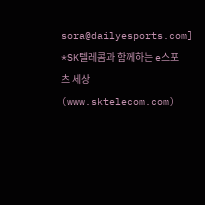sora@dailyesports.com]
*SK텔레콤과 함께하는 e스포츠 세상(www.sktelecom.com)